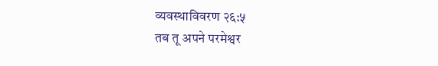व्यवस्थाविवरण २६:५
तब तू अपने परमेश्वर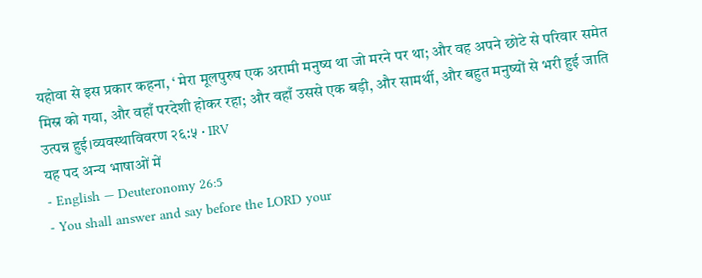यहोवा से इस प्रकार कहना, ‘ मेरा मूलपुरुष एक अरामी मनुष्य था जो मरने पर था; और वह अपने छोटे से परिवार समेत मिस्र को गया, और वहाँ परदेशी होकर रहा; और वहाँ उससे एक बड़ी, और सामर्थी, और बहुत मनुष्यों से भरी हुई जाति उत्पन्न हुई।व्यवस्थाविवरण २६:५ · IRV
यह पद अन्य भाषाओं में
- English — Deuteronomy 26:5
- You shall answer and say before the LORD your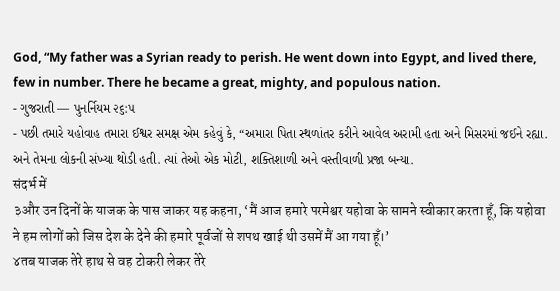God, “My father was a Syrian ready to perish. He went down into Egypt, and lived there, few in number. There he became a great, mighty, and populous nation.
- ગુજરાતી — પુનર્નિયમ ૨૬:૫
- પછી તમારે યહોવાહ તમારા ઈશ્વર સમક્ષ એમ કહેવું કે, “અમારા પિતા સ્થળાંતર કરીને આવેલ અરામી હતા અને મિસરમાં જઈને રહ્યા. અને તેમના લોકની સંખ્યા થોડી હતી. ત્યાં તેઓ એક મોટી, શક્તિશાળી અને વસ્તીવાળી પ્રજા બન્યા.
संदर्भ में
३और उन दिनों के याजक के पास जाकर यह कहना, ‘मैं आज हमारे परमेश्वर यहोवा के सामने स्वीकार करता हूँ, कि यहोवा ने हम लोगों को जिस देश के देने की हमारे पूर्वजों से शपथ खाई थी उसमें मैं आ गया हूँ।’
४तब याजक तेरे हाथ से वह टोकरी लेकर तेरे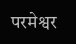परमेश्वर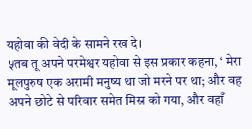यहोवा की वेदी के सामने रख दे।
५तब तू अपने परमेश्वर यहोवा से इस प्रकार कहना, ‘ मेरा मूलपुरुष एक अरामी मनुष्य था जो मरने पर था; और वह अपने छोटे से परिवार समेत मिस्र को गया, और वहाँ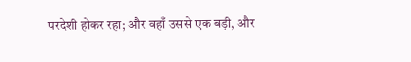परदेशी होकर रहा; और वहाँ उससे एक बड़ी, और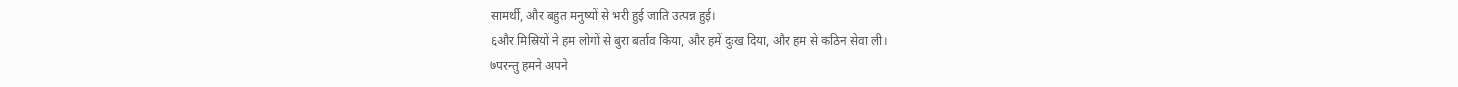सामर्थी, और बहुत मनुष्यों से भरी हुई जाति उत्पन्न हुई।
६और मिस्रियों ने हम लोगों से बुरा बर्ताव किया, और हमें दुःख दिया, और हम से कठिन सेवा ली।
७परन्तु हमने अपने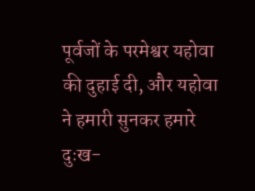पूर्वजों के परमेश्वर यहोवा की दुहाई दी, और यहोवा ने हमारी सुनकर हमारे दुःख-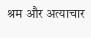श्रम और अत्याचार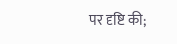पर दृष्टि की;